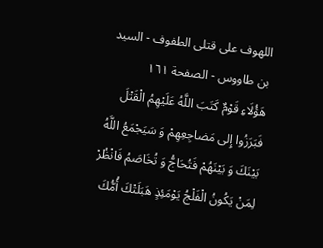اللهوف على قتلى الطفوف - السيد بن طاووس - الصفحة ١٦١
هَؤُلَاءِ قَوْمٌ كَتَبَ اللَّهُ عَلَيْهِمُ الْقَتْلَ فَبَرَزُوا إِلى مَضاجِعِهِمْ وَ سَيَجْمَعُ اللَّهُ بَيْنَكَ وَ بَيْنَهُمْ فَتُحَاجُّ وَ تُخَاصَمُ فَانْظُرْ لِمَنْ يَكُونُ الْفَلْجُ يَوْمَئِذٍ هَبَلَتْكَ أُمُّكَ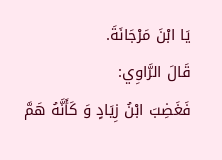يَا ابْنَ مَرْجَانَةَ.
قَالَ الرَّاوِي:
فَغَضِبَ ابْنُ زِيَادٍ وَ كَأَنَّهُ هَمَّ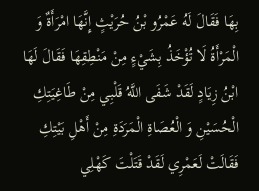بِهَا فَقَالَ لَهُ عَمْرُو بْنُ حُرَيْثٍ إِنَّهَا امْرَأَةٌ وَ الْمَرْأَةُ لَا تُؤْخَذُ بِشَيْءٍ مِنْ مَنْطِقِهَا فَقَالَ لَهَا ابْنُ زِيَادٍ لَقَدْ شَفَى اللَّهُ قَلْبِي مِنْ طَاغِيَتِكِ الْحُسَيْنِ وَ الْعُصَاةِ الْمَرَدَةِ مِنْ أَهْلِ بَيْتِكِ فَقَالَتْ لَعَمْرِي لَقَدْ قَتَلْتَ كَهْلِي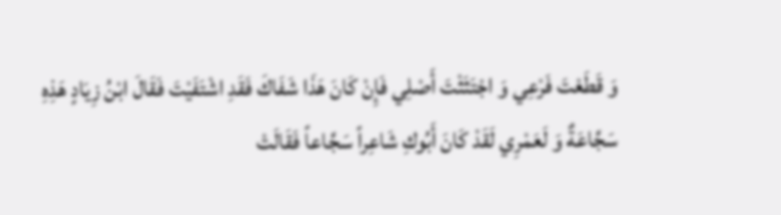وَ قَطَعْتَ فَرْعِي وَ اجْتَثَثْتَ أَصْلِي فَإِنْ كَانَ هَذَا شَفَاكَ فَقَدِ اشْتَفَيْتَ فَقَالَ ابْنُ زِيَادٍ هَذِهِ سَجَّاعَةٌ وَ لَعَمْرِي لَقَدْ كَانَ أَبُوكِ شَاعِراً سَجَّاعاً فَقَالَتْ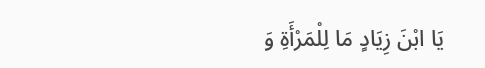يَا ابْنَ زِيَادٍ مَا لِلْمَرْأَةِ وَ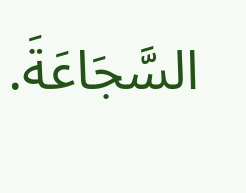السَّجَاعَةَ.